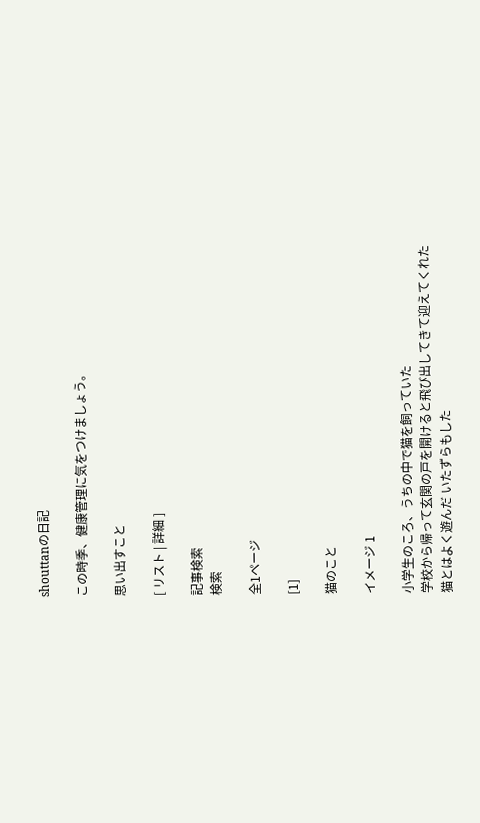shouttanの日記

この時季、健康管理に気をつけましょう。

思い出すこと

[ リスト | 詳細 ]

記事検索
検索

全1ページ

[1]

猫のこと

イメージ 1

小学生のころ、うちの中で猫を飼っていた
学校から帰って玄関の戸を開けると飛び出してきて迎えてくれた
猫とはよく遊んだ いたずらもした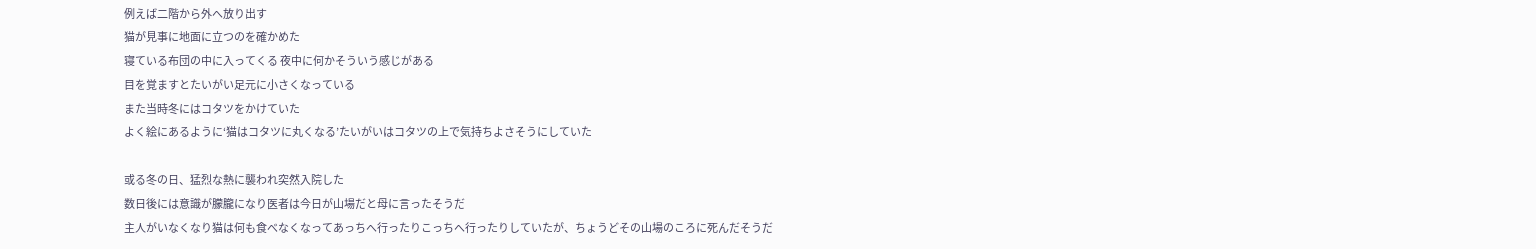例えば二階から外へ放り出す
猫が見事に地面に立つのを確かめた
寝ている布団の中に入ってくる 夜中に何かそういう感じがある
目を覚ますとたいがい足元に小さくなっている
また当時冬にはコタツをかけていた
よく絵にあるように‘猫はコタツに丸くなる’たいがいはコタツの上で気持ちよさそうにしていた

或る冬の日、猛烈な熱に襲われ突然入院した
数日後には意識が朦朧になり医者は今日が山場だと母に言ったそうだ
主人がいなくなり猫は何も食べなくなってあっちへ行ったりこっちへ行ったりしていたが、ちょうどその山場のころに死んだそうだ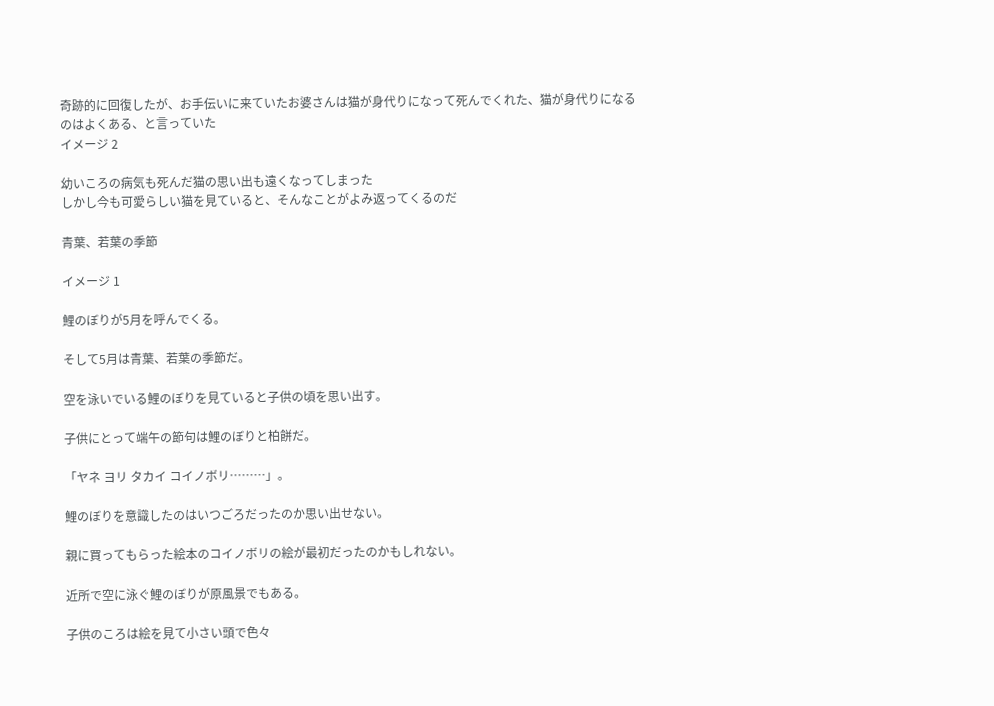奇跡的に回復したが、お手伝いに来ていたお婆さんは猫が身代りになって死んでくれた、猫が身代りになるのはよくある、と言っていた
イメージ 2

幼いころの病気も死んだ猫の思い出も遠くなってしまった
しかし今も可愛らしい猫を見ていると、そんなことがよみ返ってくるのだ

青葉、若葉の季節

イメージ 1

鯉のぼりが5月を呼んでくる。

そして5月は青葉、若葉の季節だ。

空を泳いでいる鯉のぼりを見ていると子供の頃を思い出す。

子供にとって端午の節句は鯉のぼりと柏餅だ。

「ヤネ ヨリ タカイ コイノボリ………」。

鯉のぼりを意識したのはいつごろだったのか思い出せない。

親に買ってもらった絵本のコイノボリの絵が最初だったのかもしれない。

近所で空に泳ぐ鯉のぼりが原風景でもある。

子供のころは絵を見て小さい頭で色々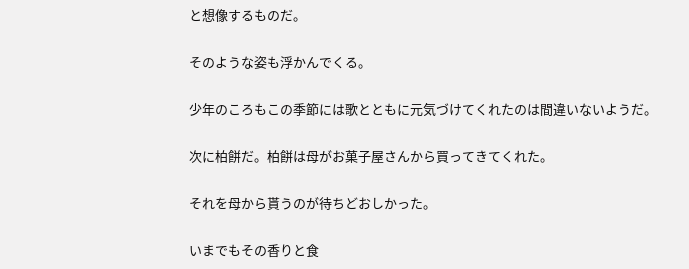と想像するものだ。

そのような姿も浮かんでくる。

少年のころもこの季節には歌とともに元気づけてくれたのは間違いないようだ。

次に柏餅だ。柏餅は母がお菓子屋さんから買ってきてくれた。

それを母から貰うのが待ちどおしかった。

いまでもその香りと食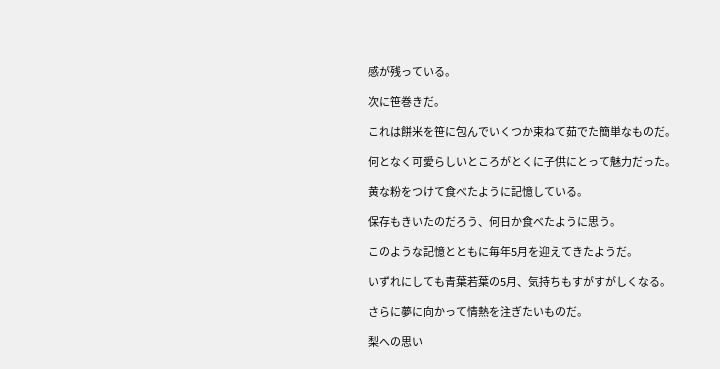感が残っている。

次に笹巻きだ。

これは餅米を笹に包んでいくつか束ねて茹でた簡単なものだ。

何となく可愛らしいところがとくに子供にとって魅力だった。

黄な粉をつけて食べたように記憶している。

保存もきいたのだろう、何日か食べたように思う。

このような記憶とともに毎年5月を迎えてきたようだ。

いずれにしても青葉若葉の5月、気持ちもすがすがしくなる。

さらに夢に向かって情熱を注ぎたいものだ。

梨への思い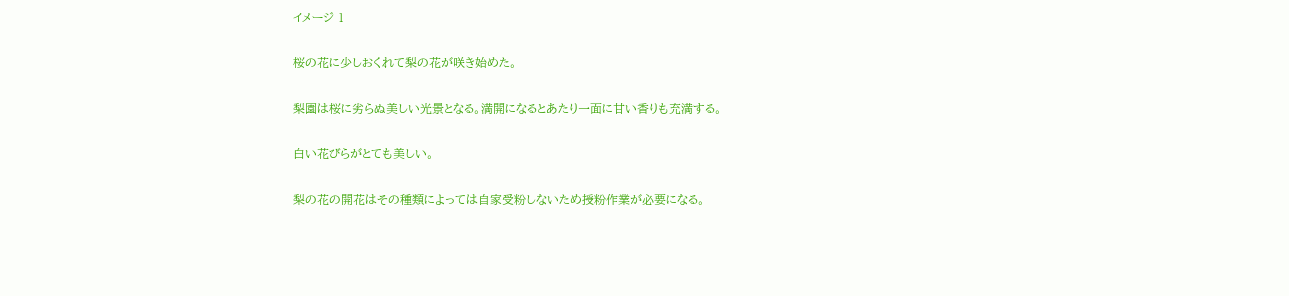イメージ 1

桜の花に少しおくれて梨の花が咲き始めた。

梨園は桜に劣らぬ美しい光景となる。満開になるとあたり一面に甘い香りも充満する。

白い花びらがとても美しい。

梨の花の開花はその種類によっては自家受粉しないため授粉作業が必要になる。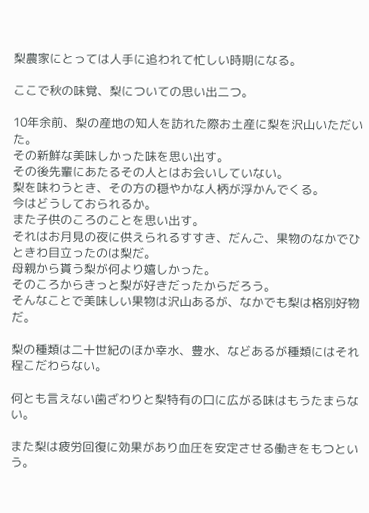梨農家にとっては人手に追われて忙しい時期になる。

ここで秋の味覚、梨についての思い出二つ。

10年余前、梨の産地の知人を訪れた際お土産に梨を沢山いただいた。
その新鮮な美味しかった味を思い出す。
その後先輩にあたるその人とはお会いしていない。
梨を味わうとき、その方の穏やかな人柄が浮かんでくる。
今はどうしておられるか。
また子供のころのことを思い出す。
それはお月見の夜に供えられるすすき、だんご、果物のなかでひときわ目立ったのは梨だ。
母親から貰う梨が何より嬉しかった。
そのころからきっと梨が好きだったからだろう。
そんなことで美味しい果物は沢山あるが、なかでも梨は格別好物だ。

梨の種類は二十世紀のほか幸水、豊水、などあるが種類にはそれ程こだわらない。

何とも言えない歯ざわりと梨特有の口に広がる味はもうたまらない。

また梨は疲労回復に効果があり血圧を安定させる働きをもつという。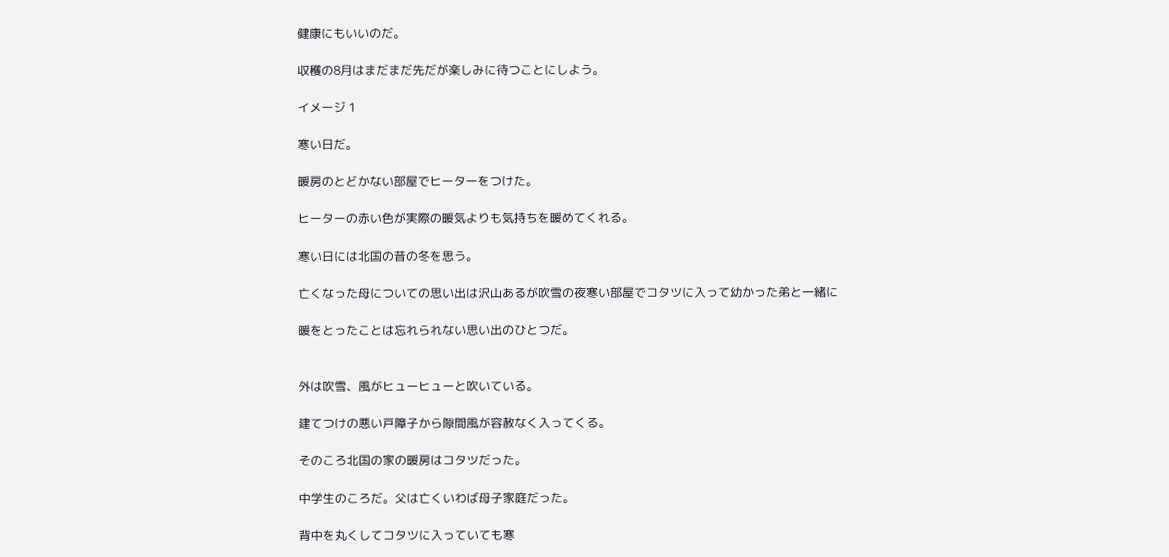健康にもいいのだ。

収穫の8月はまだまだ先だが楽しみに待つことにしよう。

イメージ 1

寒い日だ。

暖房のとどかない部屋でヒーターをつけた。

ヒーターの赤い色が実際の暖気よりも気持ちを暖めてくれる。

寒い日には北国の昔の冬を思う。

亡くなった母についての思い出は沢山あるが吹雪の夜寒い部屋でコタツに入って幼かった弟と一緒に

暖をとったことは忘れられない思い出のひとつだ。


外は吹雪、風がヒューヒューと吹いている。

建てつけの悪い戸障子から隙間風が容赦なく入ってくる。

そのころ北国の家の暖房はコタツだった。

中学生のころだ。父は亡くいわば母子家庭だった。

背中を丸くしてコタツに入っていても寒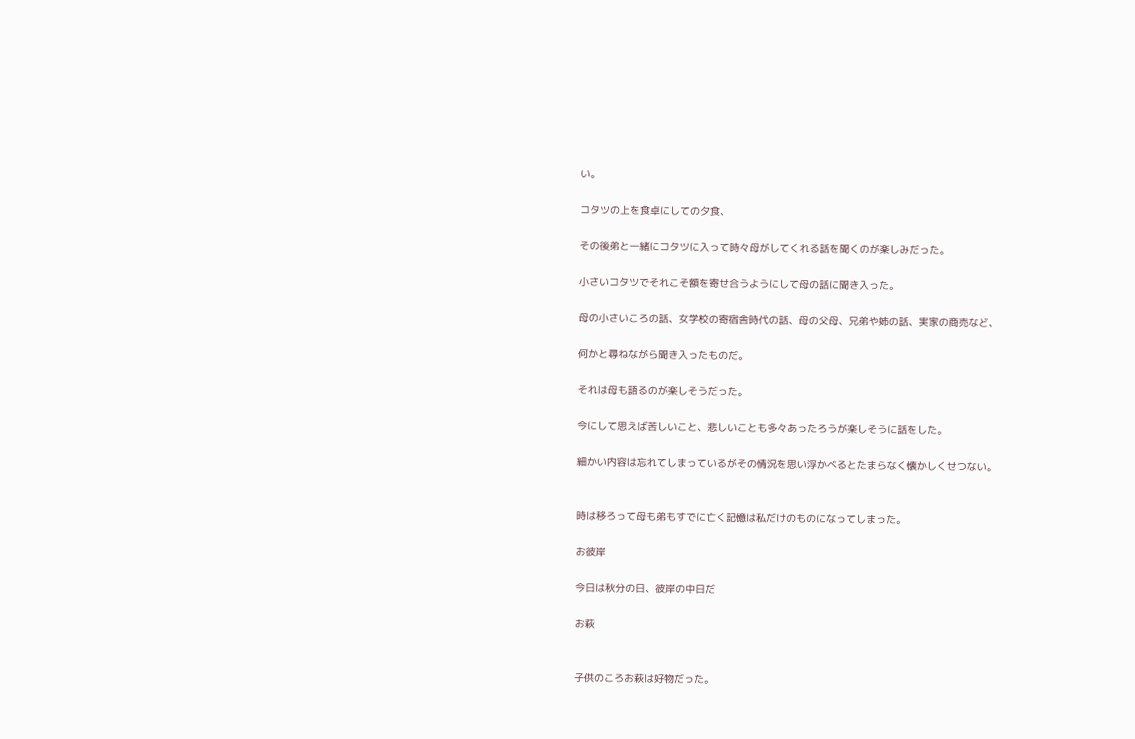い。

コタツの上を食卓にしての夕食、

その後弟と一緒にコタツに入って時々母がしてくれる話を聞くのが楽しみだった。

小さいコタツでそれこそ額を寄せ合うようにして母の話に聞き入った。

母の小さいころの話、女学校の寄宿舎時代の話、母の父母、兄弟や姉の話、実家の商売など、

何かと尋ねながら聞き入ったものだ。

それは母も語るのが楽しそうだった。

今にして思えば苦しいこと、悲しいことも多々あったろうが楽しそうに話をした。

細かい内容は忘れてしまっているがその情況を思い浮かべるとたまらなく懐かしくせつない。


時は移ろって母も弟もすでに亡く記憶は私だけのものになってしまった。

お彼岸

今日は秋分の日、彼岸の中日だ

お萩


子供のころお萩は好物だった。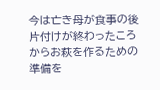今は亡き母が食事の後片付けが終わったころからお萩を作るための準備を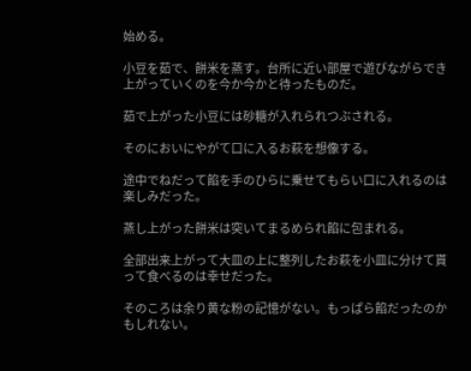始める。

小豆を茹で、餅米を蒸す。台所に近い部屋で遊びながらでき上がっていくのを今か今かと待ったものだ。

茹で上がった小豆には砂糖が入れられつぶされる。

そのにおいにやがて口に入るお萩を想像する。

途中でねだって餡を手のひらに乗せてもらい口に入れるのは楽しみだった。

蒸し上がった餅米は突いてまるめられ餡に包まれる。

全部出来上がって大皿の上に整列したお萩を小皿に分けて貰って食べるのは幸せだった。

そのころは余り黄な粉の記憶がない。もっぱら餡だったのかもしれない。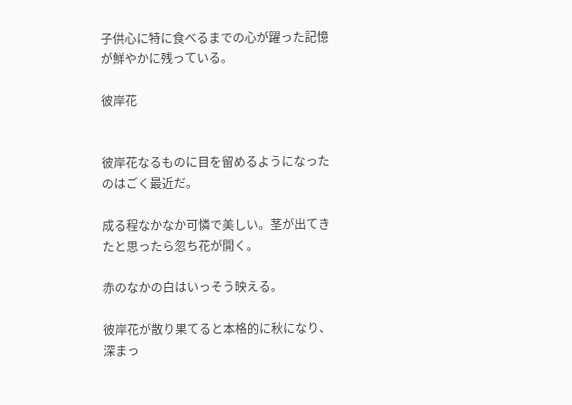子供心に特に食べるまでの心が躍った記憶が鮮やかに残っている。

彼岸花


彼岸花なるものに目を留めるようになったのはごく最近だ。

成る程なかなか可憐で美しい。茎が出てきたと思ったら忽ち花が開く。

赤のなかの白はいっそう映える。

彼岸花が散り果てると本格的に秋になり、深まっ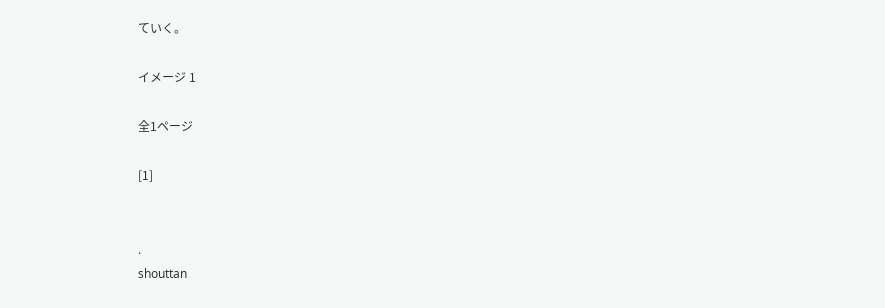ていく。

イメージ 1

全1ページ

[1]


.
shouttan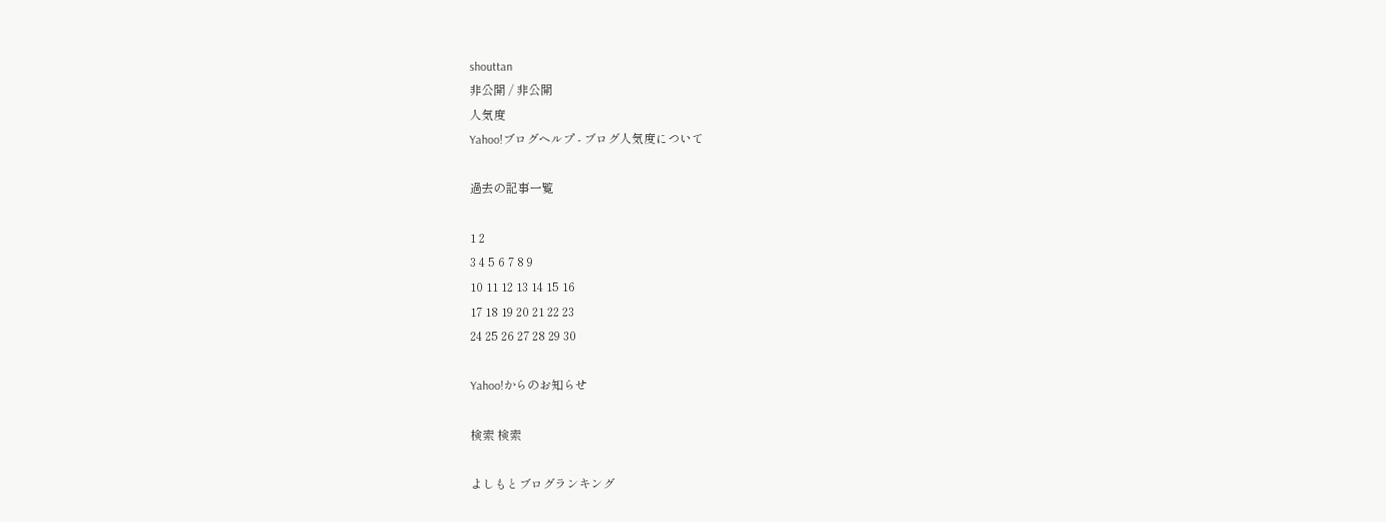shouttan
非公開 / 非公開
人気度
Yahoo!ブログヘルプ - ブログ人気度について

過去の記事一覧

1 2
3 4 5 6 7 8 9
10 11 12 13 14 15 16
17 18 19 20 21 22 23
24 25 26 27 28 29 30

Yahoo!からのお知らせ

検索 検索

よしもとブログランキング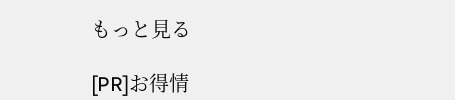もっと見る

[PR]お得情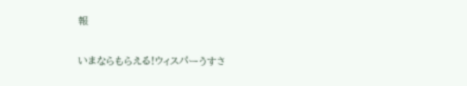報

いまならもらえる!ウィスパーうすさ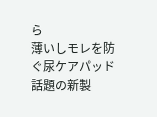ら
薄いしモレを防ぐ尿ケアパッド
話題の新製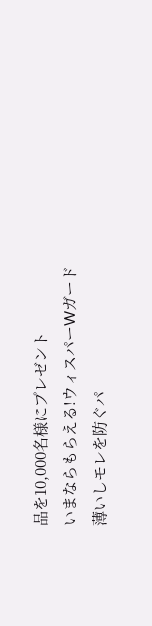品を10,000名様にプレゼント
いまならもらえる!ウィスパーWガード
薄いしモレを防ぐパ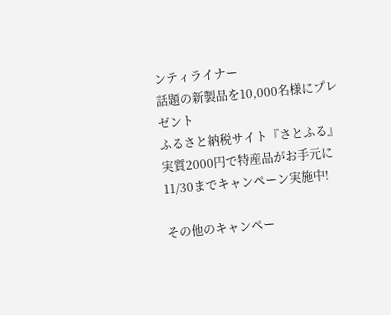ンティライナー
話題の新製品を10,000名様にプレゼント
ふるさと納税サイト『さとふる』
実質2000円で特産品がお手元に
11/30までキャンペーン実施中!

その他のキャンペー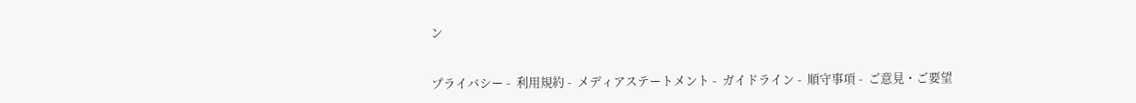ン


プライバシー -  利用規約 -  メディアステートメント -  ガイドライン -  順守事項 -  ご意見・ご要望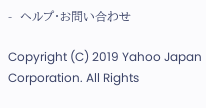-  ヘルプ・お問い合わせ

Copyright (C) 2019 Yahoo Japan Corporation. All Rights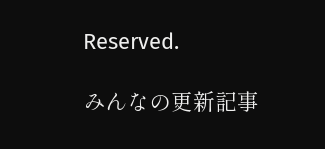Reserved.

みんなの更新記事